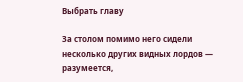Выбрать главу

За столом помимо него сидели несколько других видных лордов — разумеется,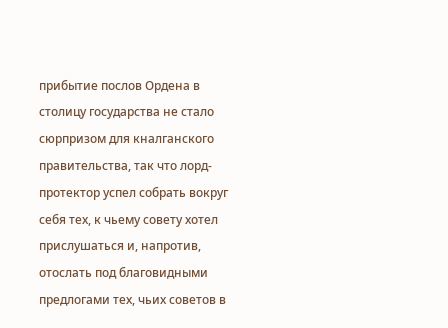прибытие послов Ордена в столицу государства не стало сюрпризом для кналганского правительства, так что лорд-протектор успел собрать вокруг себя тех, к чьему совету хотел прислушаться и, напротив, отослать под благовидными предлогами тех, чьих советов в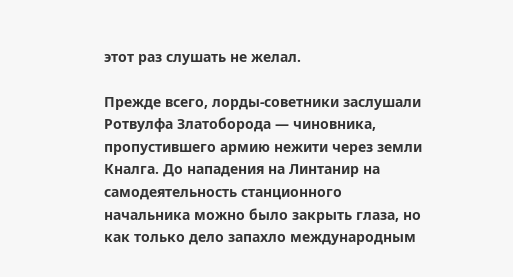этот раз слушать не желал.

Прежде всего, лорды-советники заслушали Ротвулфа Златоборода — чиновника, пропустившего армию нежити через земли Кналга. До нападения на Линтанир на самодеятельность станционного начальника можно было закрыть глаза, но как только дело запахло международным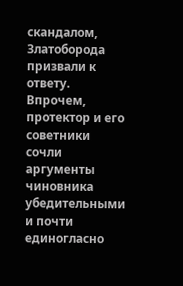скандалом, Златоборода призвали к ответу. Впрочем, протектор и его советники сочли аргументы чиновника убедительными и почти единогласно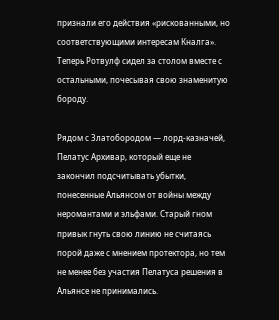признали его действия «рискованными, но соответствующими интересам Кналга». Теперь Ротвулф сидел за столом вместе с остальными, почесывая свою знаменитую бороду.

Рядом с Златобородом — лорд-казначей, Пелатус Архивар, который еще не закончил подсчитывать убытки, понесенные Альянсом от войны между неромантами и эльфами. Старый гном привык гнуть свою линию не считаясь порой даже с мнением протектора, но тем не менее без участия Пелатуса решения в Альянсе не принимались.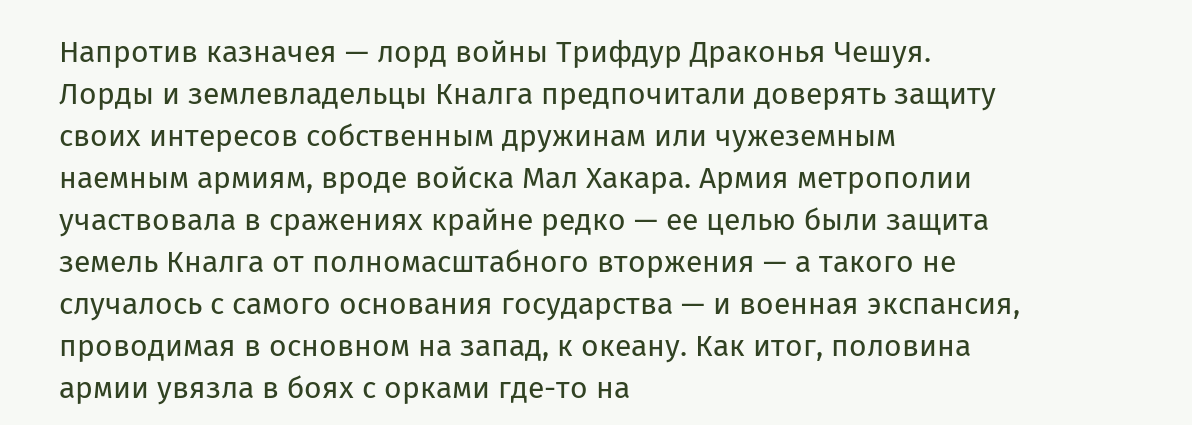Напротив казначея — лорд войны Трифдур Драконья Чешуя. Лорды и землевладельцы Кналга предпочитали доверять защиту своих интересов собственным дружинам или чужеземным наемным армиям, вроде войска Мал Хакара. Армия метрополии участвовала в сражениях крайне редко — ее целью были защита земель Кналга от полномасштабного вторжения — а такого не случалось с самого основания государства — и военная экспансия, проводимая в основном на запад, к океану. Как итог, половина армии увязла в боях с орками где-то на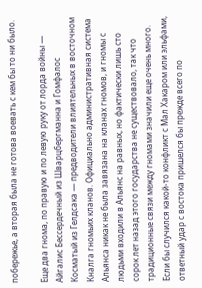побережье, а вторая была не готова воевать с кем бы то ни было.

Еще два гнома, по правую и по левую руку от лорда войны — Айгалис Бессердечный из Шварцбергманна и Гомфалос Косматый из Гелдсака — предводители влиятельных в восточном Кналга гномьих кланов. Официально административная система Альянса никак не была завязана на кланах гномов, и гномы с людьми входили в Альянс на равных, но фактически лишь сто сорок лет назад этого государства не существовало, так что традиционные связи между гномами значили еще очень много. Если бы случился какой-то конфликт с Мал Хакаром или эльфами, ответный удар с востока пришелся бы прежде всего по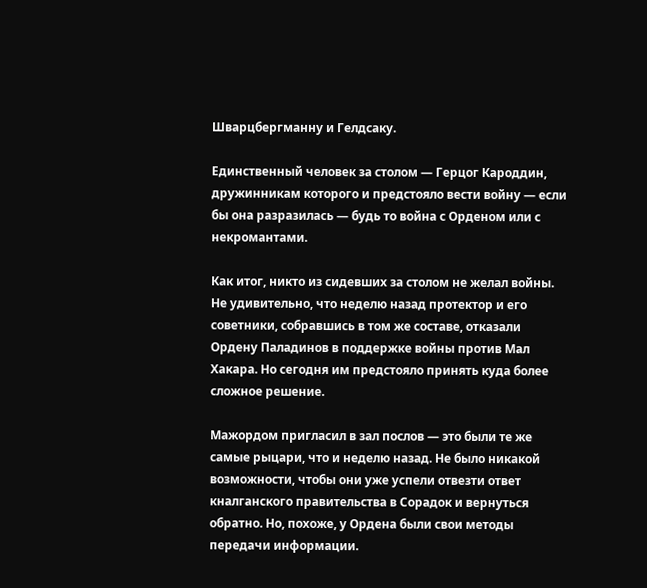Шварцбергманну и Гелдсаку.

Единственный человек за столом — Герцог Кароддин, дружинникам которого и предстояло вести войну — если бы она разразилась — будь то война с Орденом или с некромантами.

Как итог, никто из сидевших за столом не желал войны. Не удивительно, что неделю назад протектор и его советники, собравшись в том же составе, отказали Ордену Паладинов в поддержке войны против Мал Хакара. Но сегодня им предстояло принять куда более сложное решение.

Мажордом пригласил в зал послов — это были те же самые рыцари, что и неделю назад. Не было никакой возможности, чтобы они уже успели отвезти ответ кналганского правительства в Сорадок и вернуться обратно. Но, похоже, у Ордена были свои методы передачи информации.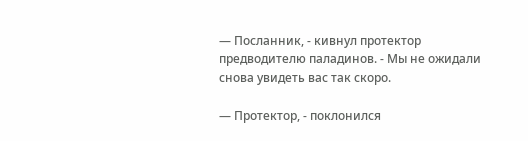— Посланник, - кивнул протектор предводителю паладинов. - Мы не ожидали снова увидеть вас так скоро.

— Протектор, - поклонился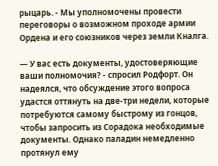рыцарь. - Мы уполномочены провести переговоры о возможном проходе армии Ордена и его союзников через земли Кналга.

— У вас есть документы, удостоверяющие ваши полномочия? - спросил Родфорт. Он надеялся, что обсуждение этого вопроса удастся оттянуть на две-три недели, которые потребуются самому быстрому из гонцов, чтобы запросить из Сорадока необходимые документы. Однако паладин немедленно протянул ему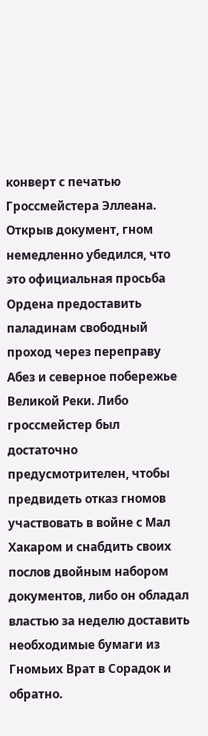конверт с печатью Гроссмейстера Эллеана. Открыв документ, гном немедленно убедился, что это официальная просьба Ордена предоставить паладинам свободный проход через переправу Абез и северное побережье Великой Реки. Либо гроссмейстер был достаточно предусмотрителен, чтобы предвидеть отказ гномов участвовать в войне с Мал Хакаром и снабдить своих послов двойным набором документов, либо он обладал властью за неделю доставить необходимые бумаги из Гномьих Врат в Сорадок и обратно.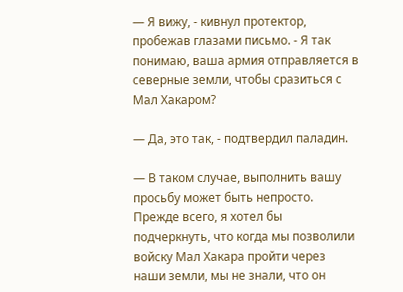— Я вижу, - кивнул протектор, пробежав глазами письмо. - Я так понимаю, ваша армия отправляется в северные земли, чтобы сразиться с Мал Хакаром?

— Да, это так, - подтвердил паладин.

— В таком случае, выполнить вашу просьбу может быть непросто. Прежде всего, я хотел бы подчеркнуть, что когда мы позволили войску Мал Хакара пройти через наши земли, мы не знали, что он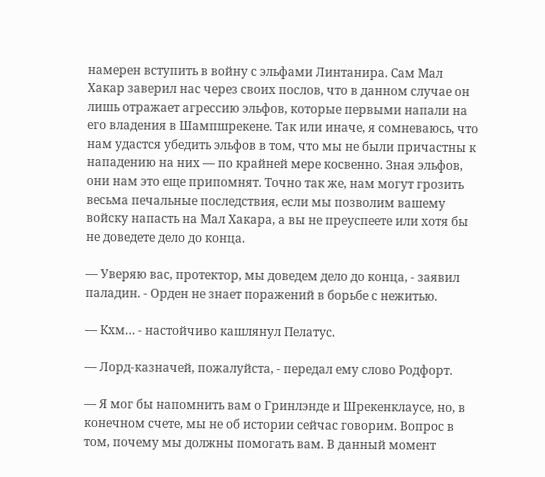намерен вступить в войну с эльфами Линтанира. Сам Мал Хакар заверил нас через своих послов, что в данном случае он лишь отражает агрессию эльфов, которые первыми напали на его владения в Шампшрекене. Так или иначе, я сомневаюсь, что нам удастся убедить эльфов в том, что мы не были причастны к нападению на них — по крайней мере косвенно. Зная эльфов, они нам это еще припомнят. Точно так же, нам могут грозить весьма печальные последствия, если мы позволим вашему войску напасть на Мал Хакара, а вы не преуспеете или хотя бы не доведете дело до конца.

— Уверяю вас, протектор, мы доведем дело до конца, - заявил паладин. - Орден не знает поражений в борьбе с нежитью.

— Кхм… - настойчиво кашлянул Пелатус.

— Лорд-казначей, пожалуйста, - передал ему слово Родфорт.

— Я мог бы напомнить вам о Гринлэнде и Шрекенклаусе, но, в конечном счете, мы не об истории сейчас говорим. Вопрос в том, почему мы должны помогать вам. В данный момент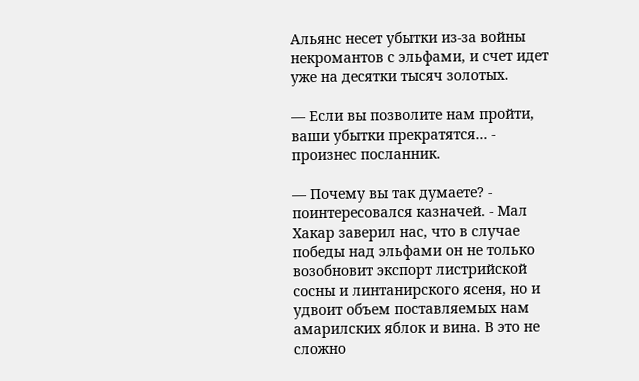Альянс несет убытки из-за войны некромантов с эльфами, и счет идет уже на десятки тысяч золотых.

— Если вы позволите нам пройти, ваши убытки прекратятся… - произнес посланник.

— Почему вы так думаете? - поинтересовался казначей. - Мал Хакар заверил нас, что в случае победы над эльфами он не только возобновит экспорт листрийской сосны и линтанирского ясеня, но и удвоит объем поставляемых нам амарилских яблок и вина. В это не сложно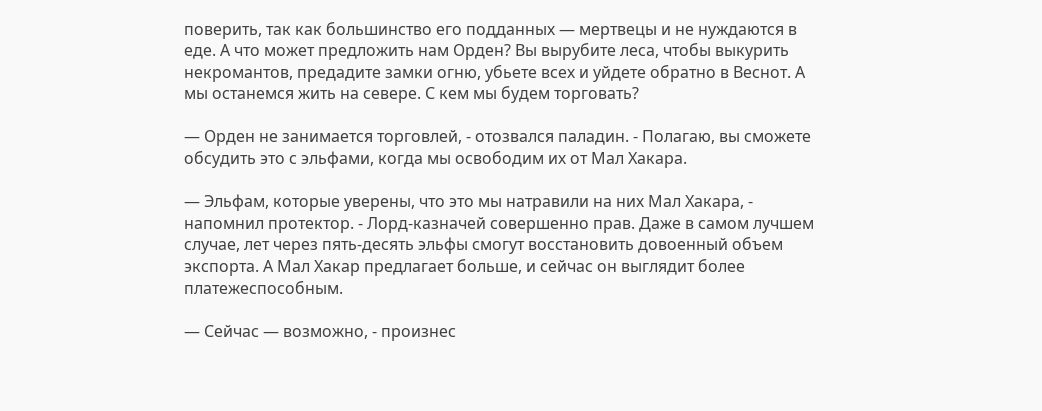поверить, так как большинство его подданных — мертвецы и не нуждаются в еде. А что может предложить нам Орден? Вы вырубите леса, чтобы выкурить некромантов, предадите замки огню, убьете всех и уйдете обратно в Веснот. А мы останемся жить на севере. С кем мы будем торговать?

— Орден не занимается торговлей, - отозвался паладин. - Полагаю, вы сможете обсудить это с эльфами, когда мы освободим их от Мал Хакара.

— Эльфам, которые уверены, что это мы натравили на них Мал Хакара, - напомнил протектор. - Лорд-казначей совершенно прав. Даже в самом лучшем случае, лет через пять-десять эльфы смогут восстановить довоенный объем экспорта. А Мал Хакар предлагает больше, и сейчас он выглядит более платежеспособным.

— Сейчас — возможно, - произнес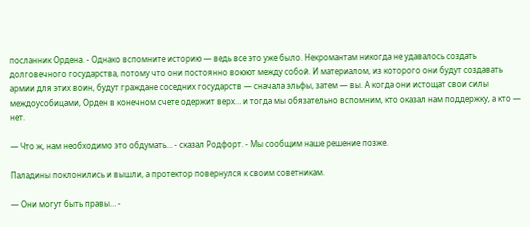посланник Ордена. - Однако вспомните историю — ведь все это уже было. Некромантам никогда не удавалось создать долговечного государства, потому что они постоянно воюют между собой. И материалом, из которого они будут создавать армии для этих воин, будут граждане соседних государств — сначала эльфы, затем — вы. А когда они истощат свои силы междоусобицами, Орден в конечном счете одержит верх… и тогда мы обязательно вспомним, кто оказал нам поддержку, а кто — нет.

— Что ж, нам необходимо это обдумать… - сказал Родфорт. - Мы сообщим наше решение позже.

Паладины поклонились и вышли, а протектор повернулся к своим советникам.

— Они могут быть правы… -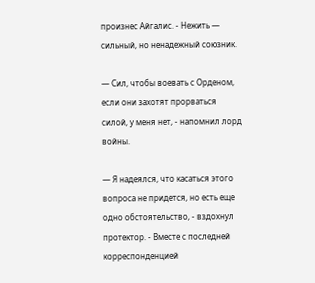произнес Айгалис. - Нежить — сильный, но ненадежный союзник.

— Сил, чтобы воевать с Орденом, если они захотят прорваться силой, у меня нет, - напомнил лорд войны.

— Я надеялся, что касаться этого вопроса не придется, но есть еще одно обстоятельство, - вздохнул протектор. - Вместе с последней корреспонденцией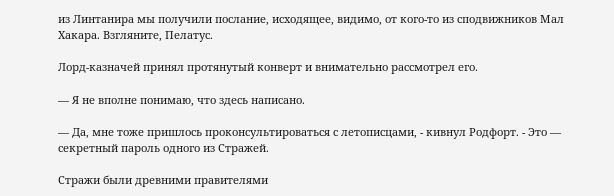из Линтанира мы получили послание, исходящее, видимо, от кого-то из сподвижников Мал Хакара. Взгляните, Пелатус.

Лорд-казначей принял протянутый конверт и внимательно рассмотрел его.

— Я не вполне понимаю, что здесь написано.

— Да, мне тоже пришлось проконсультироваться с летописцами, - кивнул Родфорт. - Это — секретный пароль одного из Стражей.

Стражи были древними правителями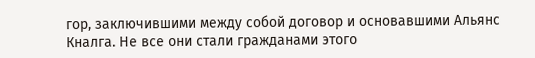гор, заключившими между собой договор и основавшими Альянс Кналга. Не все они стали гражданами этого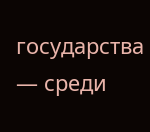государства — среди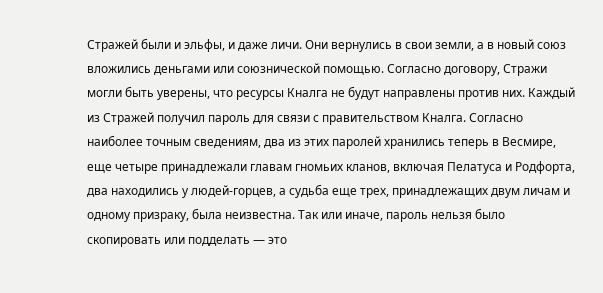Стражей были и эльфы, и даже личи. Они вернулись в свои земли, а в новый союз вложились деньгами или союзнической помощью. Согласно договору, Стражи могли быть уверены, что ресурсы Кналга не будут направлены против них. Каждый из Стражей получил пароль для связи с правительством Кналга. Согласно наиболее точным сведениям, два из этих паролей хранились теперь в Весмире, еще четыре принадлежали главам гномьих кланов, включая Пелатуса и Родфорта, два находились у людей-горцев, а судьба еще трех, принадлежащих двум личам и одному призраку, была неизвестна. Так или иначе, пароль нельзя было скопировать или подделать — это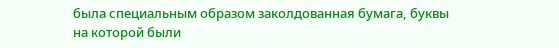была специальным образом заколдованная бумага, буквы на которой были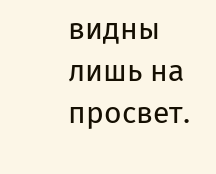видны лишь на просвет.